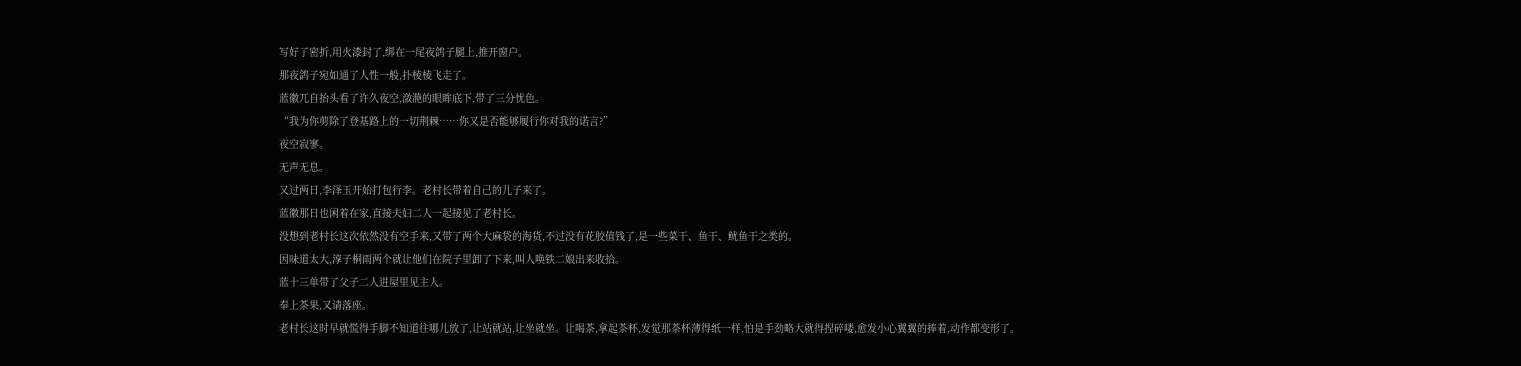写好了密折,用火漆封了,绑在一尾夜鸽子腿上,推开窗户。
那夜鸽子宛如通了人性一般,扑棱棱飞走了。
蓝徽兀自抬头看了许久夜空,潋滟的眼眸底下,带了三分忧色。
“我为你剪除了登基路上的一切荆棘……你又是否能够履行你对我的诺言?”
夜空寂寥。
无声无息。
又过两日,李泽玉开始打包行李。老村长带着自己的儿子来了。
蓝徽那日也闲着在家,直接夫妇二人一起接见了老村长。
没想到老村长这次依然没有空手来,又带了两个大麻袋的海货,不过没有花胶值钱了,是一些菜干、鱼干、鱿鱼干之类的。
因味道太大,淳子桐雨两个就让他们在院子里卸了下来,叫人唤铁二娘出来收拾。
蓝十三单带了父子二人进屋里见主人。
奉上茶果,又请落座。
老村长这时早就慌得手脚不知道往哪儿放了,让站就站,让坐就坐。让喝茶,拿起茶杯,发觉那茶杯薄得纸一样,怕是手劲略大就得捏碎喽,愈发小心翼翼的捧着,动作都变形了。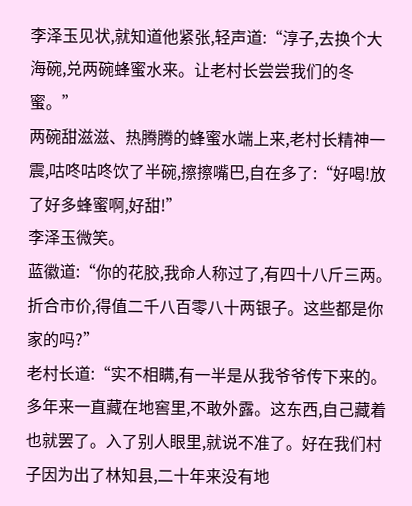李泽玉见状,就知道他紧张,轻声道:“淳子,去换个大海碗,兑两碗蜂蜜水来。让老村长尝尝我们的冬蜜。”
两碗甜滋滋、热腾腾的蜂蜜水端上来,老村长精神一震,咕咚咕咚饮了半碗,擦擦嘴巴,自在多了:“好喝!放了好多蜂蜜啊,好甜!”
李泽玉微笑。
蓝徽道:“你的花胶,我命人称过了,有四十八斤三两。折合市价,得值二千八百零八十两银子。这些都是你家的吗?”
老村长道:“实不相瞒,有一半是从我爷爷传下来的。多年来一直藏在地窖里,不敢外露。这东西,自己藏着也就罢了。入了别人眼里,就说不准了。好在我们村子因为出了林知县,二十年来没有地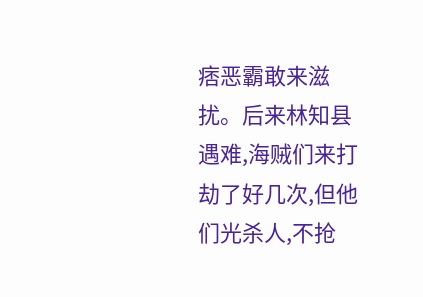痞恶霸敢来滋扰。后来林知县遇难,海贼们来打劫了好几次,但他们光杀人,不抢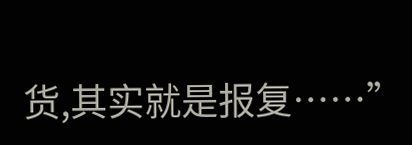货,其实就是报复……”